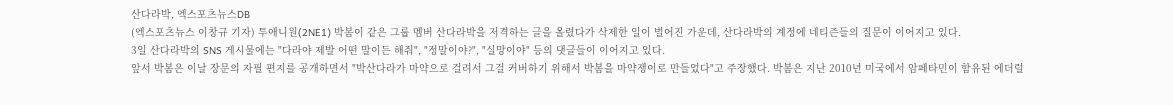산다라박, 엑스포츠뉴스DB
(엑스포츠뉴스 이창규 기자) 투애니원(2NE1) 박봄이 같은 그룹 멤버 산다라박을 저격하는 글을 올렸다가 삭제한 일이 벌어진 가운데, 산다라박의 계정에 네티즌들의 질문이 이어지고 있다.
3일 산다라박의 SNS 게시물에는 "다라야 제발 어떤 말이든 해줘", "정말이야?", "실망이야" 등의 댓글들이 이어지고 있다.
앞서 박봄은 이날 장문의 자필 편지를 공개하면서 "박산다라가 마약으로 걸려서 그걸 커버하기 위해서 박봄을 마약쟁이로 만들었다"고 주장했다. 박봄은 지난 2010년 미국에서 암페타민이 함유된 에더럴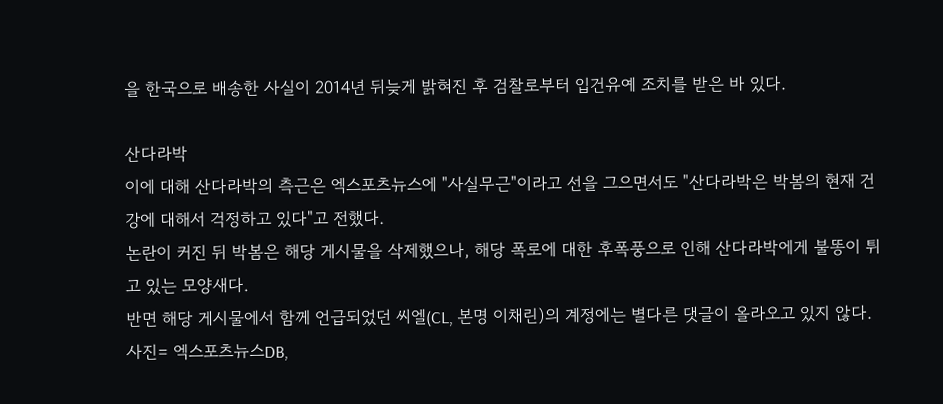을 한국으로 배송한 사실이 2014년 뒤늦게 밝혀진 후 검찰로부터 입건유예 조치를 받은 바 있다.

산다라박
이에 대해 산다라박의 측근은 엑스포츠뉴스에 "사실무근"이라고 선을 그으면서도 "산다라박은 박봄의 현재 건강에 대해서 걱정하고 있다"고 전했다.
논란이 커진 뒤 박봄은 해당 게시물을 삭제했으나, 해당 폭로에 대한 후폭풍으로 인해 산다라박에게 불똥이 튀고 있는 모양새다.
반면 해당 게시물에서 함께 언급되었던 씨엘(CL, 본명 이채린)의 계정에는 별다른 댓글이 올라오고 있지 않다.
사진= 엑스포츠뉴스DB,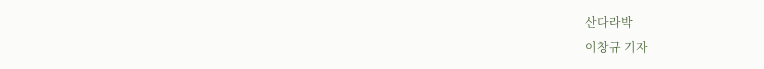산다라박
이창규 기자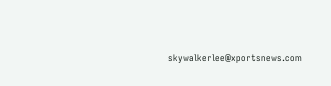skywalkerlee@xportsnews.com